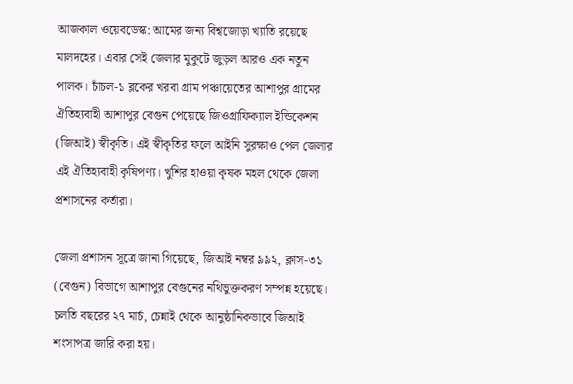আজকাল ওয়েবডেস্ক: আমের জন্য বিশ্বজোড়া খ্যাতি রয়েছে মালদহের। এবার সেই জেলার মুকুটে জুড়ল আরও এক নতুন পালক। চাঁচল-১ ব্লকের খরবা গ্রাম পঞ্চায়েতের আশাপুর গ্রামের ঐতিহ্যবাহী আশাপুর বেগুন পেয়েছে জিওগ্রাফিক্যাল ইন্ডিকেশন (জিআই) স্বীকৃতি। এই স্বীকৃতির ফলে আইনি সুরক্ষাও পেল জেলার এই ঐতিহ্যবাহী কৃষিপণ্য। খুশির হাওয়া কৃষক মহল থেকে জেলা প্রশাসনের কর্তারা।

জেলা প্রশাসন সূত্রে জানা গিয়েছে, জিআই নম্বর ৯৯২, ক্লাস-৩১ (বেগুন) বিভাগে আশাপুর বেগুনের নথিভুক্তকরণ সম্পন্ন হয়েছে। চলতি বছরের ২৭ মার্চ, চেন্নাই থেকে আনুষ্ঠানিকভাবে জিআই শংসাপত্র জারি করা হয়।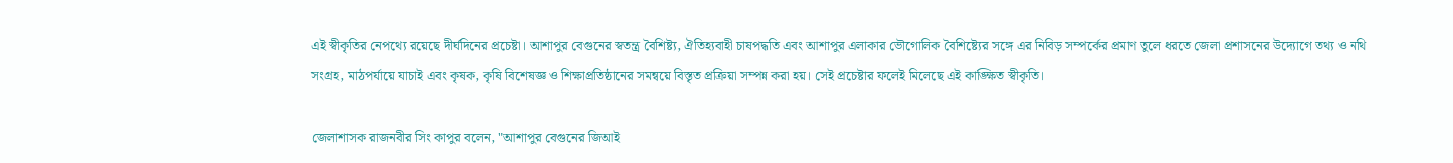এই স্বীকৃতির নেপথ্যে রয়েছে দীর্ঘদিনের প্রচেষ্টা। আশাপুর বেগুনের স্বতন্ত্র বৈশিষ্ট্য, ঐতিহ্যবাহী চাষপদ্ধতি এবং আশাপুর এলাকার ভৌগোলিক বৈশিষ্ট্যের সঙ্গে এর নিবিড় সম্পর্কের প্রমাণ তুলে ধরতে জেলা প্রশাসনের উদ্যোগে তথ্য ও নথি সংগ্রহ, মাঠপর্যায়ে যাচাই এবং কৃষক, কৃষি বিশেষজ্ঞ ও শিক্ষাপ্রতিষ্ঠানের সমন্বয়ে বিস্তৃত প্রক্রিয়া সম্পন্ন করা হয়। সেই প্রচেষ্টার ফলেই মিলেছে এই কাঙ্ক্ষিত স্বীকৃতি।

জেলাশাসক রাজনবীর সিং কাপুর বলেন, "আশাপুর বেগুনের জিআই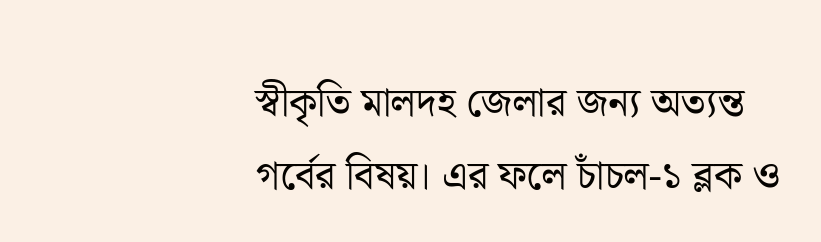স্বীকৃতি মালদহ জেলার জন্য অত্যন্ত গর্বের বিষয়। এর ফলে চাঁচল-১ ব্লক ও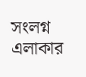সংলগ্ন এলাকার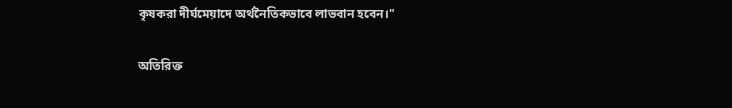কৃষকরা দীর্ঘমেয়াদে অর্থনৈতিকভাবে লাভবান হবেন।"

অতিরিক্ত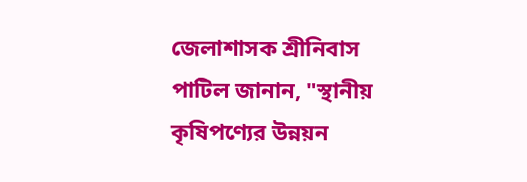জেলাশাসক শ্রীনিবাস পাটিল জানান, "স্থানীয় কৃষিপণ্যের উন্নয়ন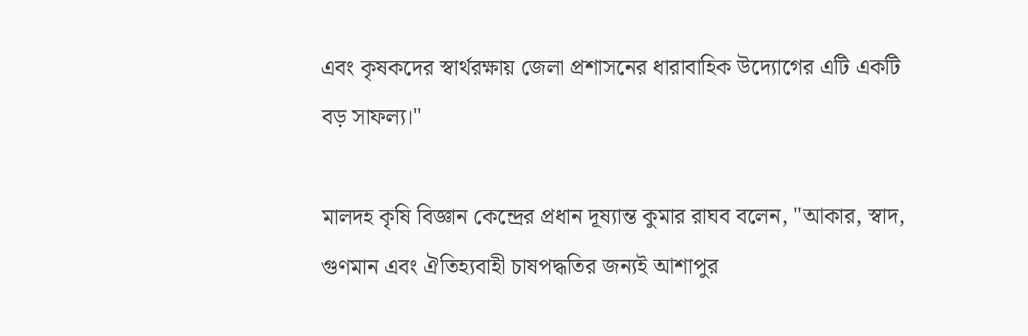এবং কৃষকদের স্বার্থরক্ষায় জেলা প্রশাসনের ধারাবাহিক উদ্যোগের এটি একটি বড় সাফল্য।"

মালদহ কৃষি বিজ্ঞান কেন্দ্রের প্রধান দূষ্যান্ত কুমার রাঘব বলেন, "আকার, স্বাদ, গুণমান এবং ঐতিহ্যবাহী চাষপদ্ধতির জন্যই আশাপুর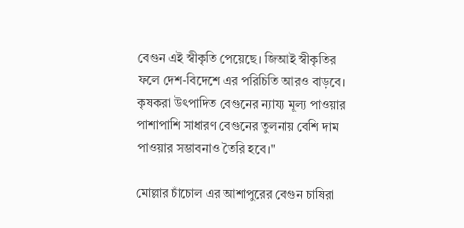বেগুন এই স্বীকৃতি পেয়েছে। জিআই স্বীকৃতির ফলে দেশ-বিদেশে এর পরিচিতি আরও বাড়বে। কৃষকরা উৎপাদিত বেগুনের ন্যায্য মূল্য পাওয়ার পাশাপাশি সাধারণ বেগুনের তুলনায় বেশি দাম পাওয়ার সম্ভাবনাও তৈরি হবে।"

মোল্লার চাঁচোল এর আশাপুরের বেগুন চাষিরা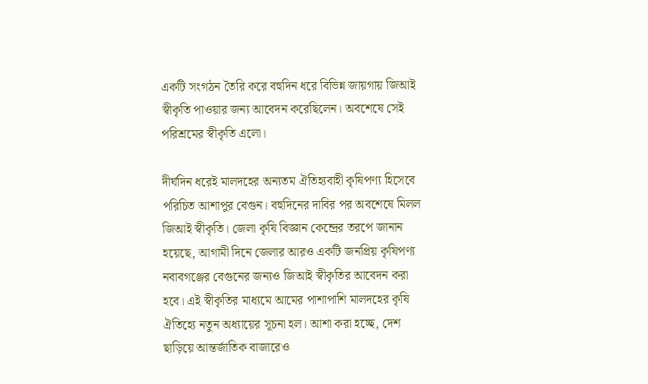একটি সংগঠন তৈরি করে বহুদিন ধরে বিভিন্ন জায়গায় জিআই স্বীকৃতি পাওয়ার জন্য আবেদন করেছিলেন। অবশেষে সেই পরিশ্রমের স্বীকৃতি এলো।

দীর্ঘদিন ধরেই মালদহের অন্যতম ঐতিহ্যবাহী কৃষিপণ্য হিসেবে পরিচিত আশাপুর বেগুন। বহুদিনের দাবির পর অবশেষে মিলল জিআই স্বীকৃতি। জেলা কৃষি বিজ্ঞান কেন্দ্রের তরপে জানান হয়েছে, আগামী দিনে জেলার আরও একটি জনপ্রিয় কৃষিপণ্য নবাবগঞ্জের বেগুনের জন্যও জিআই স্বীকৃতির আবেদন করা হবে। এই স্বীকৃতির মাধ্যমে আমের পাশাপাশি মালদহের কৃষি ঐতিহ্যে নতুন অধ্যায়ের সূচনা হল। আশা করা হচ্ছে, দেশ ছাড়িয়ে আন্তর্জাতিক বাজারেও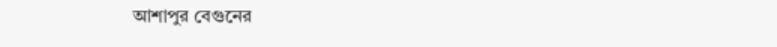আশাপুর বেগুনের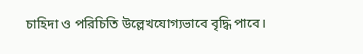চাহিদা ও পরিচিতি উল্লেখযোগ্যভাবে বৃদ্ধি পাবে।